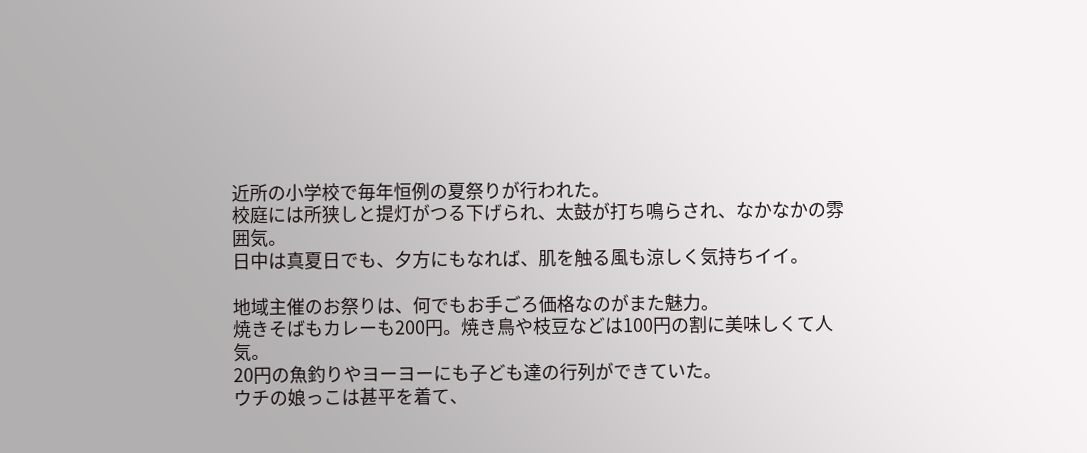近所の小学校で毎年恒例の夏祭りが行われた。
校庭には所狭しと提灯がつる下げられ、太鼓が打ち鳴らされ、なかなかの雰囲気。
日中は真夏日でも、夕方にもなれば、肌を触る風も涼しく気持ちイイ。

地域主催のお祭りは、何でもお手ごろ価格なのがまた魅力。
焼きそばもカレーも200円。焼き鳥や枝豆などは100円の割に美味しくて人気。
20円の魚釣りやヨーヨーにも子ども達の行列ができていた。
ウチの娘っこは甚平を着て、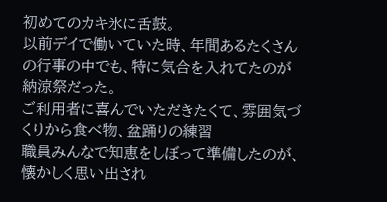初めてのカキ氷に舌鼓。
以前デイで働いていた時、年間あるたくさんの行事の中でも、特に気合を入れてたのが
納涼祭だった。
ご利用者に喜んでいただきたくて、雰囲気づくりから食べ物、盆踊りの練習
職員みんなで知恵をしぼって準備したのが、懐かしく思い出され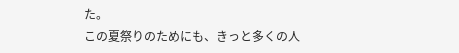た。
この夏祭りのためにも、きっと多くの人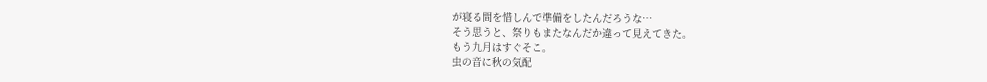が寝る間を惜しんで準備をしたんだろうな…
そう思うと、祭りもまたなんだか違って見えてきた。
もう九月はすぐそこ。
虫の音に秋の気配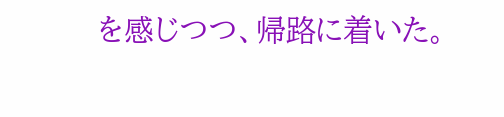を感じつつ、帰路に着いた。